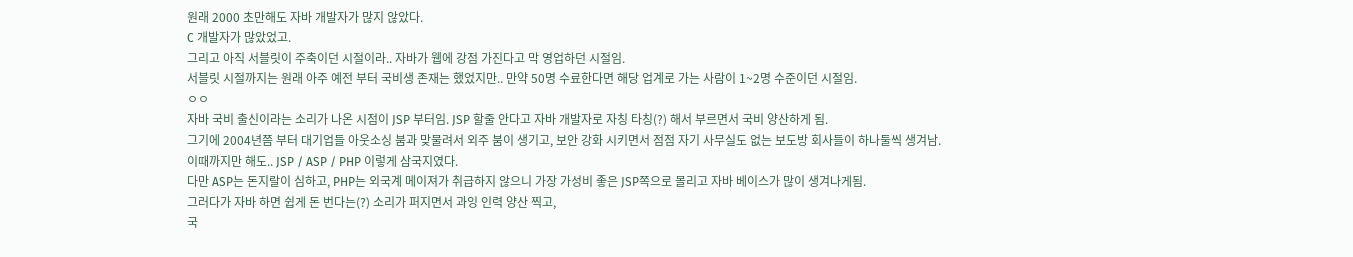원래 2000 초만해도 자바 개발자가 많지 않았다.
C 개발자가 많았었고.
그리고 아직 서블릿이 주축이던 시절이라.. 자바가 웹에 강점 가진다고 막 영업하던 시절임.
서블릿 시절까지는 원래 아주 예전 부터 국비생 존재는 했었지만.. 만약 50명 수료한다면 해당 업계로 가는 사람이 1~2명 수준이던 시절임.
ㅇㅇ
자바 국비 출신이라는 소리가 나온 시점이 JSP 부터임. JSP 할줄 안다고 자바 개발자로 자칭 타칭(?) 해서 부르면서 국비 양산하게 됨.
그기에 2004년쯤 부터 대기업들 아웃소싱 붐과 맞물려서 외주 붐이 생기고, 보안 강화 시키면서 점점 자기 사무실도 없는 보도방 회사들이 하나둘씩 생겨남.
이때까지만 해도.. JSP / ASP / PHP 이렇게 삼국지였다.
다만 ASP는 돈지랄이 심하고, PHP는 외국계 메이져가 취급하지 않으니 가장 가성비 좋은 JSP쪽으로 몰리고 자바 베이스가 많이 생겨나게됨.
그러다가 자바 하면 쉽게 돈 번다는(?) 소리가 퍼지면서 과잉 인력 양산 찍고,
국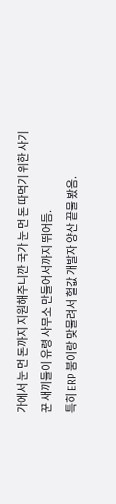가에서 눈 먼 돈까지 지원해주니깐 국가 눈 먼 돈 따먹기 위한 사기꾼 새끼들이 유령 사무소 만들어서까지 뛰어듬.
특히 ERP 붐이랑 맞물려서 헐값 개발자 양산 끝물 봤음.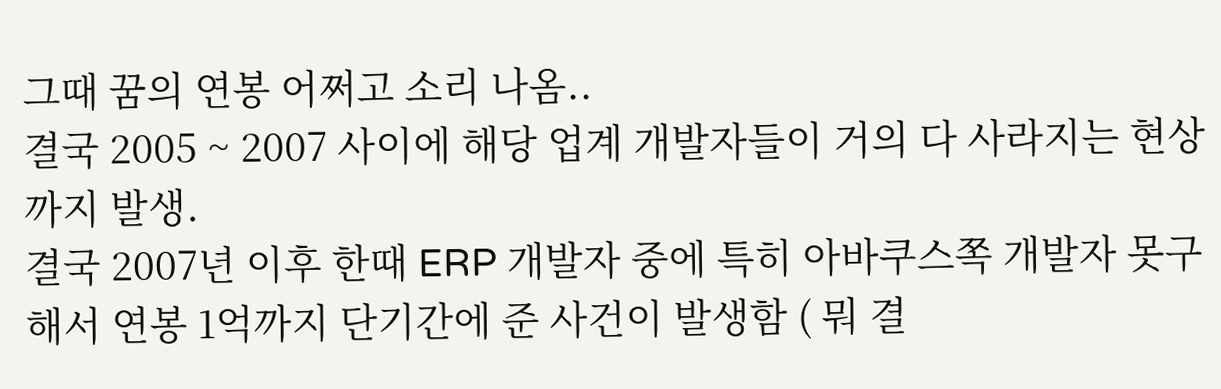그때 꿈의 연봉 어쩌고 소리 나옴..
결국 2005 ~ 2007 사이에 해당 업계 개발자들이 거의 다 사라지는 현상까지 발생.
결국 2007년 이후 한때 ERP 개발자 중에 특히 아바쿠스쪽 개발자 못구해서 연봉 1억까지 단기간에 준 사건이 발생함 ( 뭐 결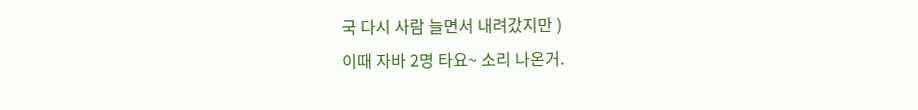국 다시 사람 늘면서 내려갔지만 )
이때 자바 2명 타요~ 소리 나온거.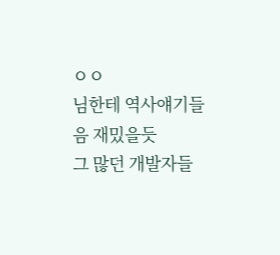ㅇㅇ
님한테 역사얘기들음 재밌을듯
그 많던 개발자들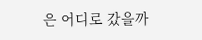은 어디로 갔을까